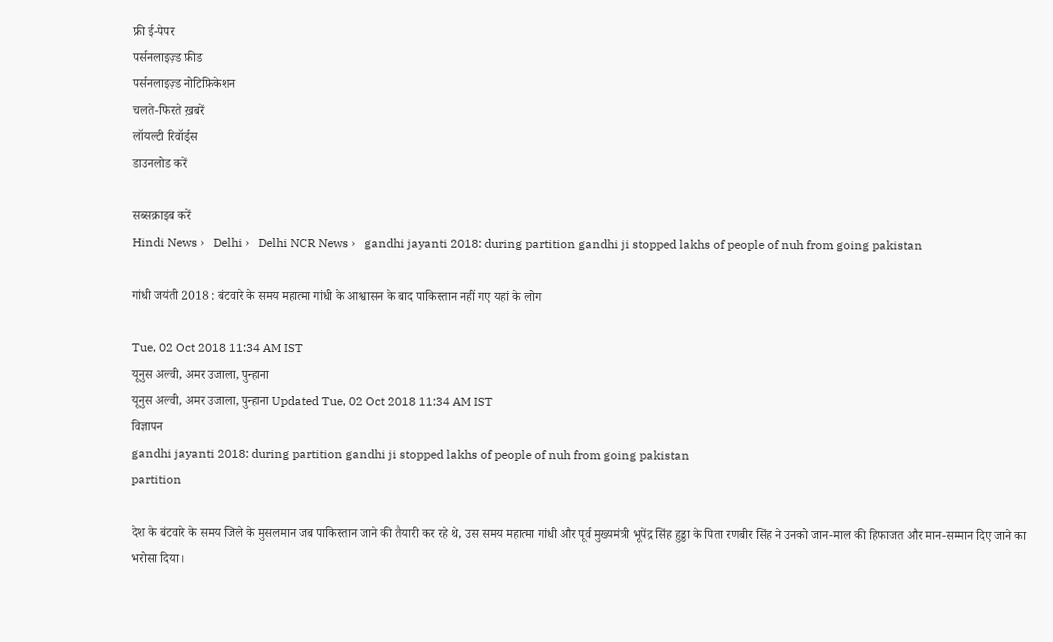फ्री ई-पेपर
पर्सनलाइज़्ड फ़ीड
पर्सनलाइज़्ड नोटिफ़िकेशन
चलते-फिरते ख़बरें
लॉयल्टी रिवॉर्ड्स
डाउनलोड करें

सब्सक्राइब करें
Hindi News ›   Delhi ›   Delhi NCR News ›   gandhi jayanti 2018: during partition gandhi ji stopped lakhs of people of nuh from going pakistan

गांधी जयंती 2018 : बंटवारे के समय महात्मा गांधी के आश्वासन के बाद पाकिस्तान नहीं गए यहां के लोग

Tue, 02 Oct 2018 11:34 AM IST
यूनुस अल्वी, अमर उजाला, पुन्हाना
यूनुस अल्वी, अमर उजाला, पुन्हाना Updated Tue, 02 Oct 2018 11:34 AM IST
विज्ञापन
gandhi jayanti 2018: during partition gandhi ji stopped lakhs of people of nuh from going pakistan
partition

देश के बंटवारे के समय जिले के मुसलमान जब पाकिस्तान जाने की तैयारी कर रहे थे, उस समय महात्मा गांधी और पूर्व मुख्यमंत्री भूपेंद्र सिंह हुड्डा के पिता रणबीर सिंह ने उनको जान-माल की हिफाजत और मान-सम्मान दिए जाने का भरोसा दिया।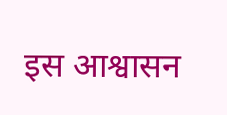इस आश्वासन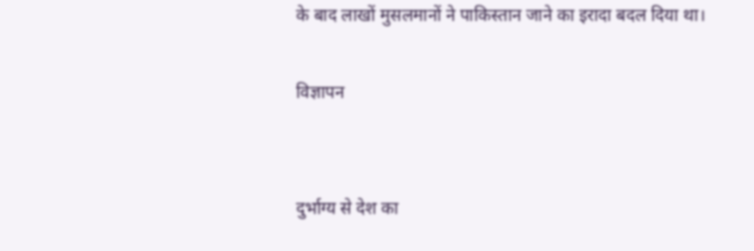के बाद लाखों मुसलमानों ने पाकिस्तान जाने का इरादा बदल दिया था।

विज्ञापन


दुर्भाग्य से देश का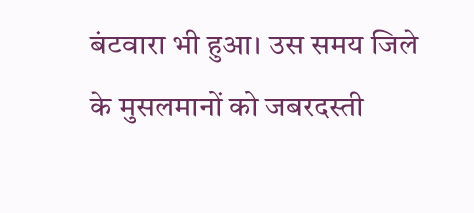बंटवारा भी हुआ। उस समय जिले के मुसलमानों को जबरदस्ती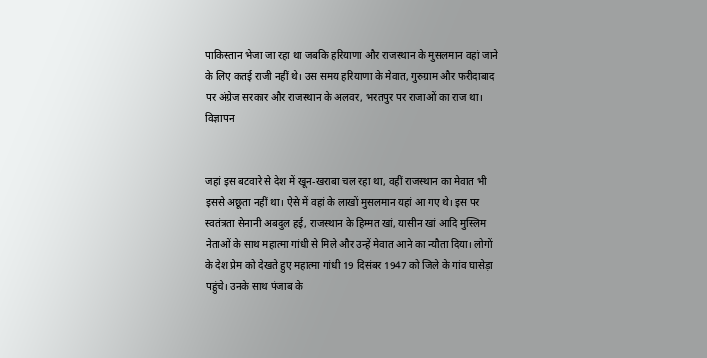पाकिस्तान भेजा जा रहा था जबकि हरियाणा और राजस्थान के मुसलमान वहां जाने के लिए कतई राजी नहीं थे। उस समय हरियाणा के मेवात, गुरुग्राम और फरीदाबाद पर अंग्रेज सरकार और राजस्थान के अलवर, भरतपुर पर राजाओं का राज था।
विज्ञापन


जहां इस बटवारे से देश में खून-खराबा चल रहा था, वहीं राजस्थान का मेवात भी इससे अछूता नहीं था। ऐसे में वहां के लाखों मुसलमान यहां आ गए थे। इस पर स्वतंत्रता सेनानी अबदुल हई, राजस्थान के हिम्मत खां, यासीन खां आदि मुस्लिम नेताओं के साथ महात्मा गांधी से मिले और उन्हें मेवात आने का न्यौता दिया। लोगों के देश प्रेम को देखते हुए महात्मा गांधी 19 दिसंबर 1947 को जिले के गांव घासेड़ा पहुंचे। उनके साथ पंजाब के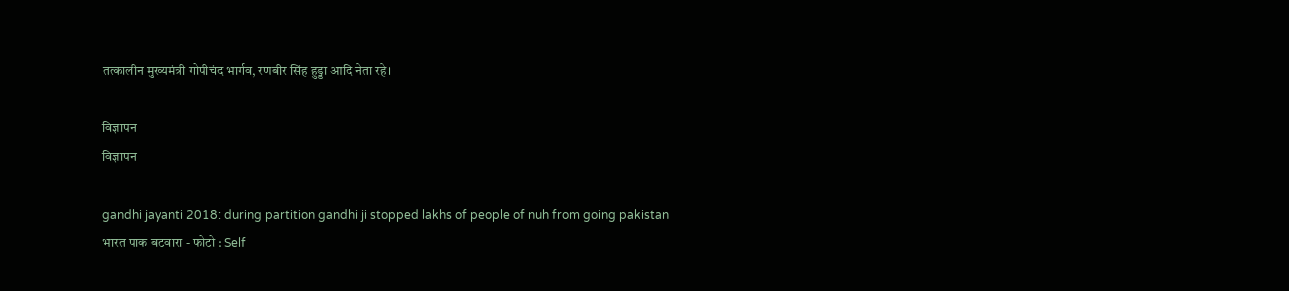तत्कालीन मुख्यमंत्री गोपीचंद भार्गव, रणबीर सिंह हुड्डा आदि नेता रहे।

विज्ञापन
विज्ञापन

gandhi jayanti 2018: during partition gandhi ji stopped lakhs of people of nuh from going pakistan
भारत पाक बटवारा - फोटो : Self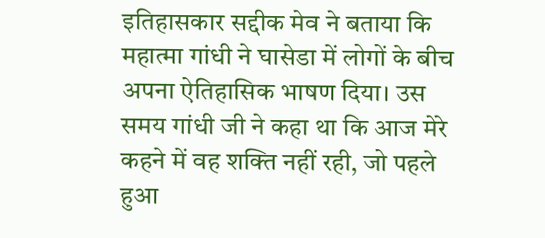इतिहासकार सद्दीक मेव ने बताया कि महात्मा गांधी ने घासेडा में लोगों के बीच अपना ऐतिहासिक भाषण दिया। उस समय गांधी जी ने कहा था कि आज मेरे कहने में वह शक्ति नहीं रही, जो पहले हुआ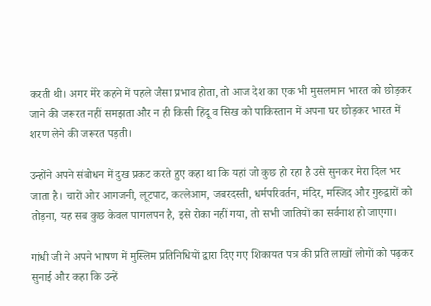करती थी। अगर मेरे कहने में पहले जैसा प्रभाव होता, तो आज देश का एक भी मुसलमान भारत को छोड़कर जाने की जरूरत नहीं समझता और न ही किसी हिंदू व सिख को पाकिस्तान में अपना घर छोड़कर भारत में शरण लेने की जरूरत पड़ती।

उन्होंने अपने संबोधन में दुख प्रकट करते हुए कहा था कि यहां जो कुछ हो रहा है उसे सुनकर मेरा दिल भर जाता है। चारों ओर आगजनी, लूटपाट, कत्लेआम, जबरदस्ती, धर्मपरिवर्तन, मंदिर, मस्जिद और गुरुद्वारों को तोड़ना, यह सब कुछ केवल पागलपन है, इसे रोका नहीं गया, तो सभी जातियों का सर्वनाश हो जाएगा।

गांधी जी ने अपने भाषण में मुस्लिम प्रतिनिधियों द्वारा दिए गए शिकायत पत्र की प्रति लाखों लोगों को पढ़कर सुनाई और कहा कि उन्हें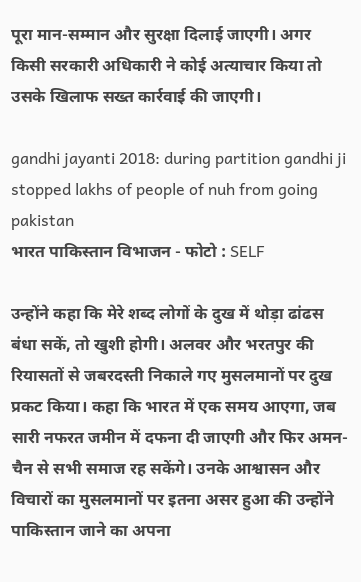पूरा मान-सम्मान और सुरक्षा दिलाई जाएगी। अगर किसी सरकारी अधिकारी ने कोई अत्याचार किया तो उसके खिलाफ सख्त कार्रवाई की जाएगी।

gandhi jayanti 2018: during partition gandhi ji stopped lakhs of people of nuh from going pakistan
भारत पाकिस्तान विभाजन - फोटो : SELF

उन्होंने कहा कि मेरे शब्द लोगों के दुख में थोड़ा ढांढस बंधा सकें, तो खुशी होगी। अलवर और भरतपुर की रियासतों से जबरदस्ती निकाले गए मुसलमानों पर दुख प्रकट किया। कहा कि भारत में एक समय आएगा, जब सारी नफरत जमीन में दफना दी जाएगी और फिर अमन-चैन से सभी समाज रह सकेंगे। उनके आश्वासन और विचारों का मुसलमानों पर इतना असर हुआ की उन्होंने पाकिस्तान जाने का अपना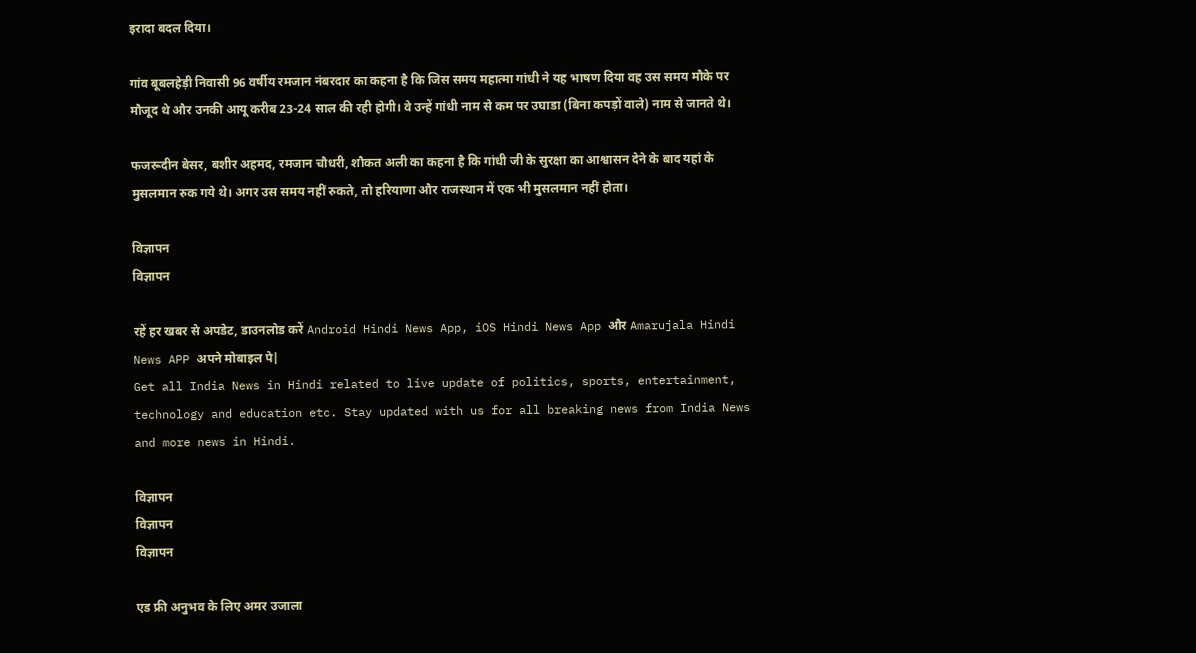इरादा बदल दिया।

गांव बूबलहेड़ी निवासी 96 वर्षीय रमजान नंबरदार का कहना है कि जिस समय महात्मा गांधी ने यह भाषण दिया वह उस समय मौके पर मौजूद थे और उनकी आयू करीब 23-24 साल की रही होगी। वे उन्हें गांधी नाम से कम पर उघाडा (बिना कपड़ों वाले) नाम से जानते थे।

फजरूदीन बेसर, बशीर अहमद, रमजान चौधरी, शौकत अली का कहना है कि गांधी जी के सुरक्षा का आश्वासन देने के बाद यहां के मुसलमान रुक गये थे। अगर उस समय नहीं रुकते, तो हरियाणा और राजस्थान में एक भी मुसलमान नहीं होता।

विज्ञापन
विज्ञापन

रहें हर खबर से अपडेट, डाउनलोड करें Android Hindi News App, iOS Hindi News App और Amarujala Hindi News APP अपने मोबाइल पे|
Get all India News in Hindi related to live update of politics, sports, entertainment, technology and education etc. Stay updated with us for all breaking news from India News and more news in Hindi.

विज्ञापन
विज्ञापन
विज्ञापन

एड फ्री अनुभव के लिए अमर उजाला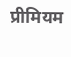प्रीमियम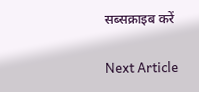सब्सक्राइब करें

Next Article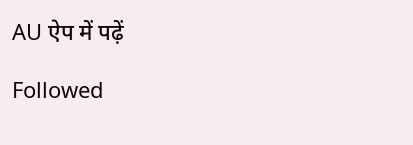AU ऐप में पढ़ें

Followed